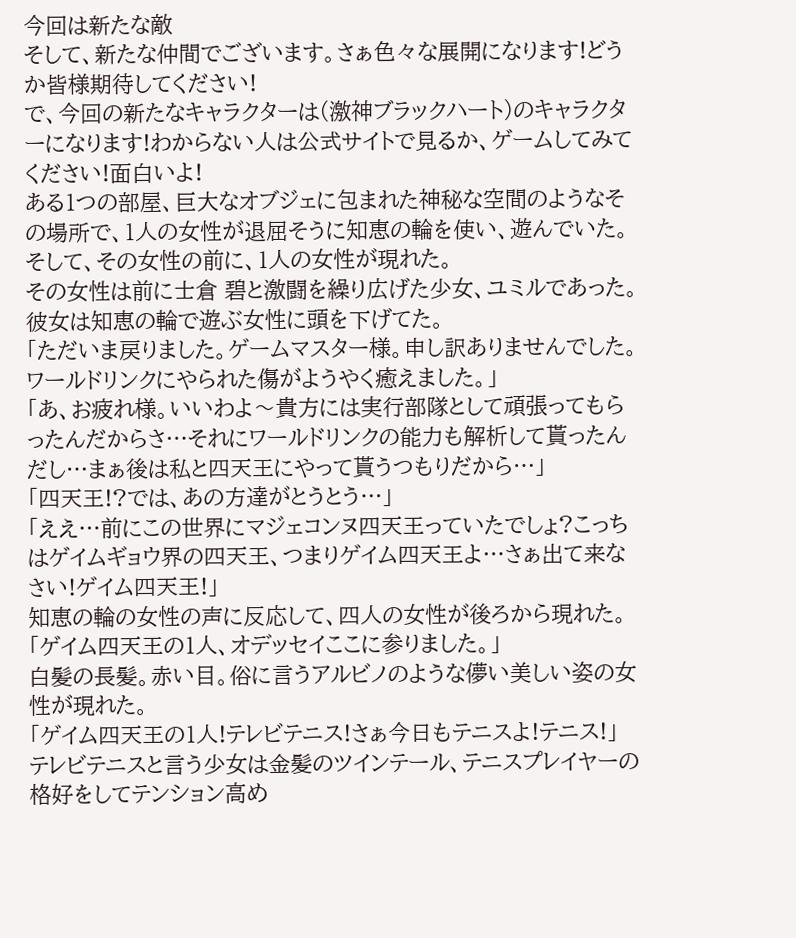今回は新たな敵
そして、新たな仲間でございます。さぁ色々な展開になります!どうか皆様期待してください!
で、今回の新たなキャラクターは(激神ブラックハート)のキャラクターになります!わからない人は公式サイトで見るか、ゲームしてみてください!面白いよ!
ある1つの部屋、巨大なオブジェに包まれた神秘な空間のようなその場所で、1人の女性が退屈そうに知恵の輪を使い、遊んでいた。
そして、その女性の前に、1人の女性が現れた。
その女性は前に士倉 碧と激闘を繰り広げた少女、ユミルであった。
彼女は知恵の輪で遊ぶ女性に頭を下げてた。
「ただいま戻りました。ゲームマスター様。申し訳ありませんでした。ワールドリンクにやられた傷がようやく癒えました。」
「あ、お疲れ様。いいわよ〜貴方には実行部隊として頑張ってもらったんだからさ…それにワールドリンクの能力も解析して貰ったんだし…まぁ後は私と四天王にやって貰うつもりだから…」
「四天王!?では、あの方達がとうとう…」
「ええ…前にこの世界にマジェコンヌ四天王っていたでしょ?こっちはゲイムギョウ界の四天王、つまりゲイム四天王よ…さぁ出て来なさい!ゲイム四天王!」
知恵の輪の女性の声に反応して、四人の女性が後ろから現れた。
「ゲイム四天王の1人、オデッセイここに参りました。」
白髪の長髪。赤い目。俗に言うアルビノのような儚い美しい姿の女性が現れた。
「ゲイム四天王の1人!テレビテニス!さぁ今日もテニスよ!テニス!」
テレビテニスと言う少女は金髪のツインテール、テニスプレイヤーの格好をしてテンション高め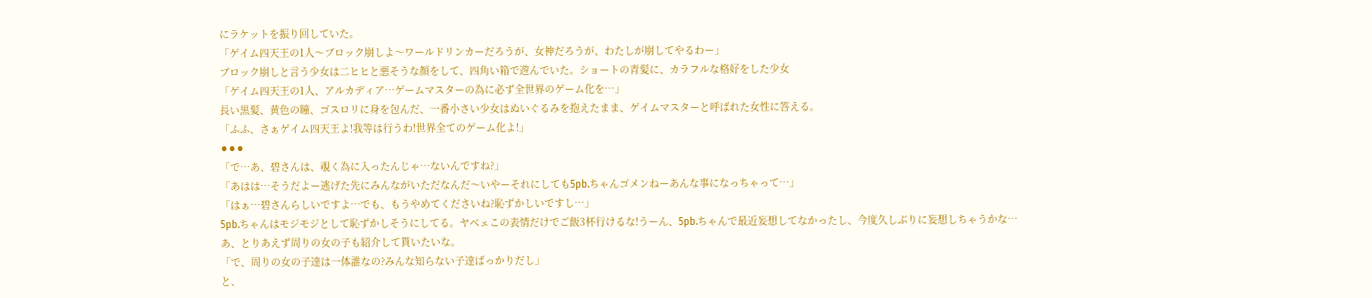にラケットを振り回していた。
「ゲイム四天王の1人〜ブロック崩しよ〜ワールドリンカーだろうが、女神だろうが、わたしが崩してやるわー」
ブロック崩しと言う少女は二ヒヒと悪そうな顔をして、四角い箱で遊んでいた。ショートの青髪に、カラフルな格好をした少女
「ゲイム四天王の1人、アルカディア…ゲームマスターの為に必ず全世界のゲーム化を…」
長い黒髪、黄色の瞳、ゴスロリに身を包んだ、一番小さい少女はぬいぐるみを抱えたまま、ゲイムマスターと呼ばれた女性に答える。
「ふふ、さぁゲイム四天王よ!我等は行うわ!世界全てのゲーム化よ!」
⚫⚫⚫
「で…あ、碧さんは、覗く為に入ったんじゃ…ないんですね?」
「あはは…そうだよー逃げた先にみんながいただなんだ〜いやーそれにしても5pb.ちゃんゴメンねーあんな事になっちゃって…」
「はぁ…碧さんらしいですよ…でも、もうやめてくださいね?恥ずかしいですし…」
5pb.ちゃんはモジモジとして恥ずかしそうにしてる。ヤベェこの表情だけでご飯3杯行けるな!うーん、5pb.ちゃんで最近妄想してなかったし、今度久しぶりに妄想しちゃうかな…
あ、とりあえず周りの女の子も紹介して貰いたいな。
「で、周りの女の子達は一体誰なの?みんな知らない子達ばっかりだし」
と、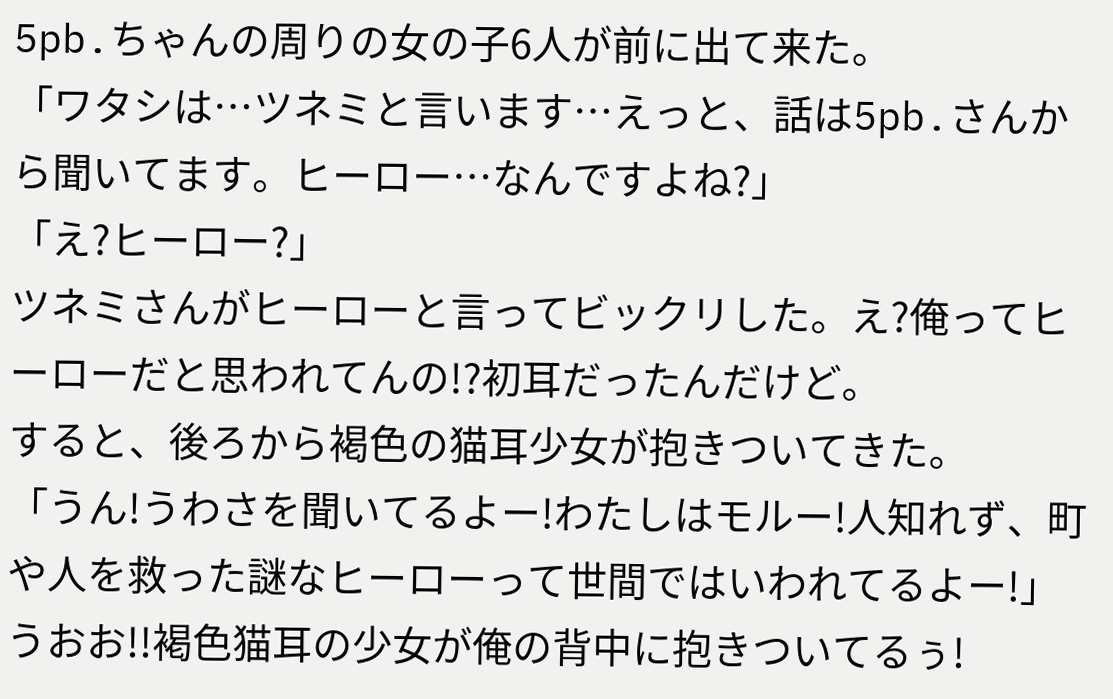5pb.ちゃんの周りの女の子6人が前に出て来た。
「ワタシは…ツネミと言います…えっと、話は5pb.さんから聞いてます。ヒーロー…なんですよね?」
「え?ヒーロー?」
ツネミさんがヒーローと言ってビックリした。え?俺ってヒーローだと思われてんの!?初耳だったんだけど。
すると、後ろから褐色の猫耳少女が抱きついてきた。
「うん!うわさを聞いてるよー!わたしはモルー!人知れず、町や人を救った謎なヒーローって世間ではいわれてるよー!」
うおお!!褐色猫耳の少女が俺の背中に抱きついてるぅ!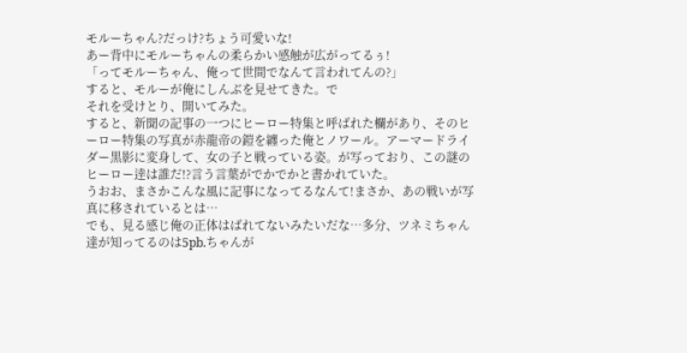モルーちゃん?だっけ?ちょう可愛いな!
あー背中にモルーちゃんの柔らかい感触が広がってるぅ!
「ってモルーちゃん、俺って世間でなんて言われてんの?」
すると、モルーが俺にしんぶを見せてきた。で
それを受けとり、開いてみた。
すると、新聞の記事の一つにヒーロー特集と呼ばれた欄があり、そのヒーロー特集の写真が赤龍帝の鎧を纏った俺とノワール。アーマードライダー黒影に変身して、女の子と戦っている姿。が写っており、この謎のヒーロー逹は誰だ!?言う言葉がでかでかと書かれていた。
うおお、まさかこんな風に記事になってるなんて!まさか、あの戦いが写真に移されているとは…
でも、見る感じ俺の正体はばれてないみたいだな…多分、ツネミちゃん達が知ってるのは5pb.ちゃんが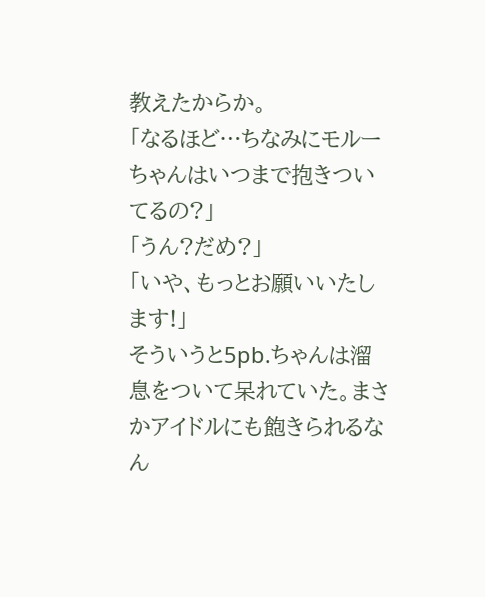教えたからか。
「なるほど…ちなみにモルーちゃんはいつまで抱きついてるの?」
「うん?だめ?」
「いや、もっとお願いいたします!」
そういうと5pb.ちゃんは溜息をついて呆れていた。まさかアイドルにも飽きられるなん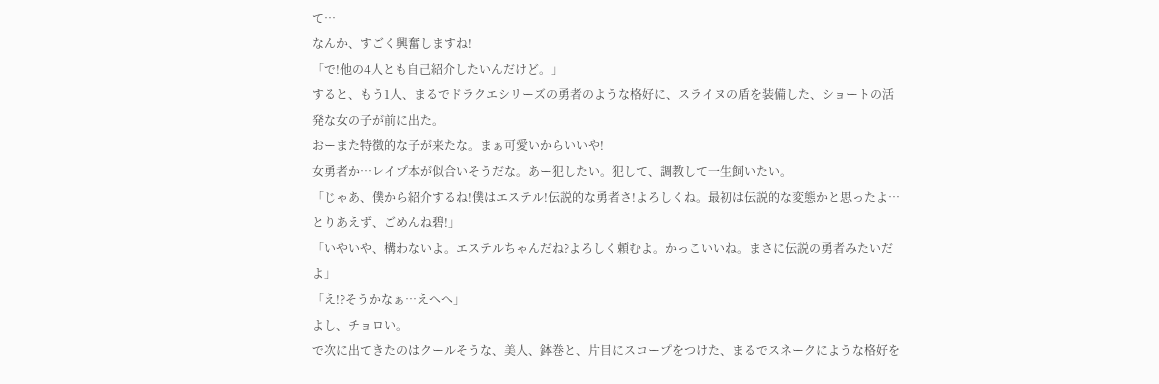て…
なんか、すごく興奮しますね!
「で!他の4人とも自己紹介したいんだけど。」
すると、もう1人、まるでドラクエシリーズの勇者のような格好に、スライヌの盾を装備した、ショートの活発な女の子が前に出た。
おーまた特徴的な子が来たな。まぁ可愛いからいいや!
女勇者か…レイプ本が似合いそうだな。あー犯したい。犯して、調教して一生飼いたい。
「じゃあ、僕から紹介するね!僕はエステル!伝説的な勇者さ!よろしくね。最初は伝説的な変態かと思ったよ…とりあえず、ごめんね碧!」
「いやいや、構わないよ。エステルちゃんだね?よろしく頼むよ。かっこいいね。まさに伝説の勇者みたいだよ」
「え!?そうかなぁ…えへへ」
よし、チョロい。
で次に出てきたのはクールそうな、美人、鉢巻と、片目にスコープをつけた、まるでスネークにような格好を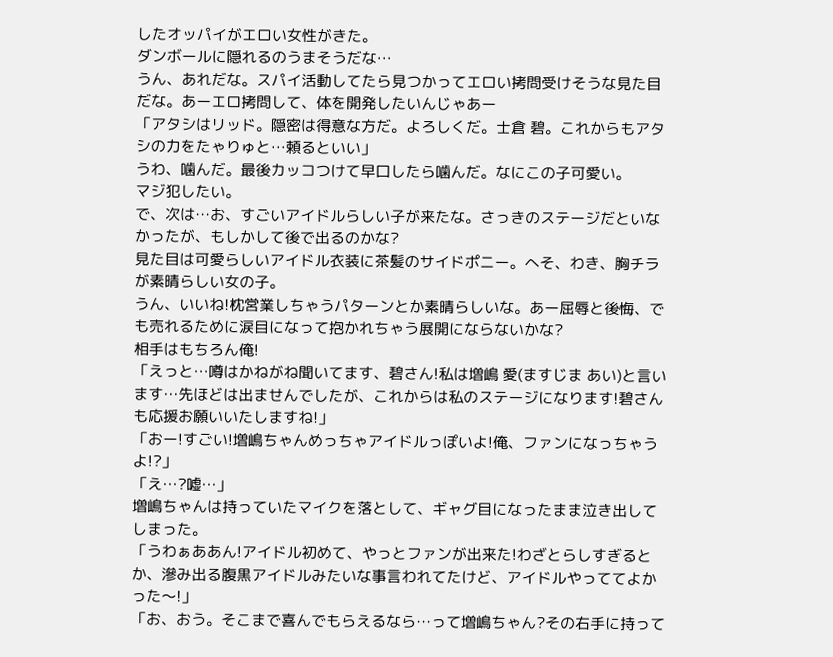したオッパイがエロい女性がきた。
ダンボールに隠れるのうまそうだな…
うん、あれだな。スパイ活動してたら見つかってエロい拷問受けそうな見た目だな。あーエロ拷問して、体を開発したいんじゃあー
「アタシはリッド。隠密は得意な方だ。よろしくだ。士倉 碧。これからもアタシの力をたゃりゅと…頼るといい」
うわ、噛んだ。最後カッコつけて早口したら噛んだ。なにこの子可愛い。
マジ犯したい。
で、次は…お、すごいアイドルらしい子が来たな。さっきのステージだといなかったが、もしかして後で出るのかな?
見た目は可愛らしいアイドル衣装に茶髪のサイドポニー。へそ、わき、胸チラが素晴らしい女の子。
うん、いいね!枕営業しちゃうパターンとか素晴らしいな。あー屈辱と後悔、でも売れるために涙目になって抱かれちゃう展開にならないかな?
相手はもちろん俺!
「えっと…噂はかねがね聞いてます、碧さん!私は増嶋 愛(ますじま あい)と言います…先ほどは出ませんでしたが、これからは私のステージになります!碧さんも応援お願いいたしますね!」
「おー!すごい!増嶋ちゃんめっちゃアイドルっぽいよ!俺、ファンになっちゃうよ!?」
「え…?嘘…」
増嶋ちゃんは持っていたマイクを落として、ギャグ目になったまま泣き出してしまった。
「うわぁああん!アイドル初めて、やっとファンが出来た!わざとらしすぎるとか、滲み出る腹黒アイドルみたいな事言われてたけど、アイドルやっててよかった〜!」
「お、おう。そこまで喜んでもらえるなら…って増嶋ちゃん?その右手に持って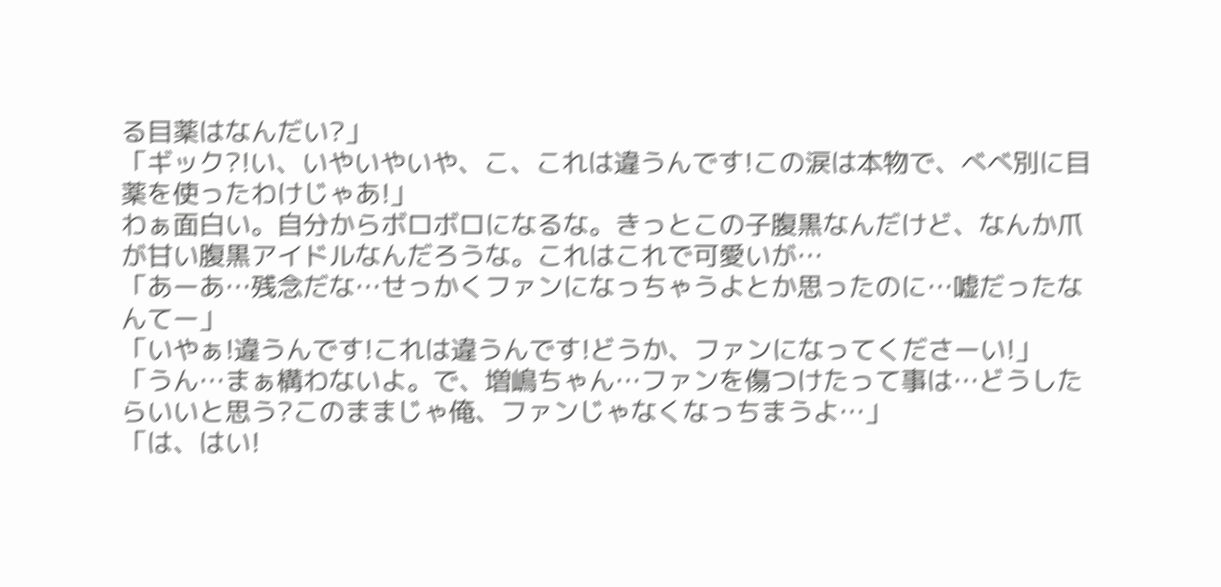る目薬はなんだい?」
「ギック?!い、いやいやいや、こ、これは違うんです!この涙は本物で、べべ別に目薬を使ったわけじゃあ!」
わぁ面白い。自分からボロボロになるな。きっとこの子腹黒なんだけど、なんか爪が甘い腹黒アイドルなんだろうな。これはこれで可愛いが…
「あーあ…残念だな…せっかくファンになっちゃうよとか思ったのに…嘘だったなんてー」
「いやぁ!違うんです!これは違うんです!どうか、ファンになってくださーい!」
「うん…まぁ構わないよ。で、増嶋ちゃん…ファンを傷つけたって事は…どうしたらいいと思う?このままじゃ俺、ファンじゃなくなっちまうよ…」
「は、はい!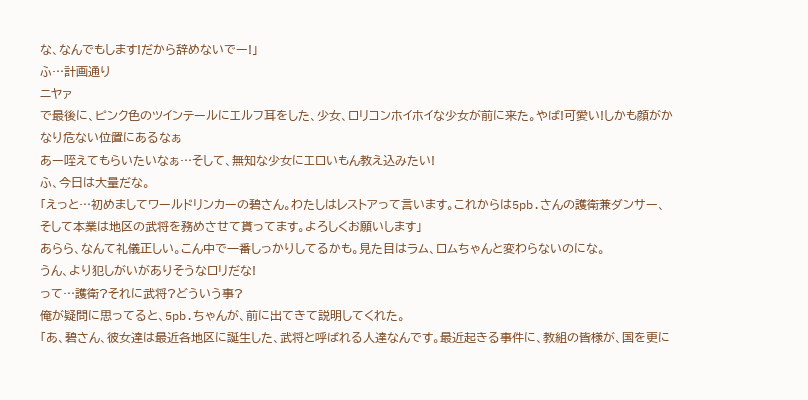な、なんでもします!だから辞めないでー!」
ふ…計画通り
ニヤァ
で最後に、ピンク色のツインテールにエルフ耳をした、少女、ロリコンホイホイな少女が前に来た。やば!可愛い!しかも顔がかなり危ない位置にあるなぁ
あー咥えてもらいたいなぁ…そして、無知な少女にエロいもん教え込みたい!
ふ、今日は大量だな。
「えっと…初めましてワールドリンカーの碧さん。わたしはレストアって言います。これからは5pb.さんの護衛兼ダンサー、そして本業は地区の武将を務めさせて貰ってます。よろしくお願いします」
あらら、なんて礼儀正しい。こん中で一番しっかりしてるかも。見た目はラム、ロムちゃんと変わらないのにな。
うん、より犯しがいがありそうなロリだな!
って…護衛?それに武将?どういう事?
俺が疑問に思ってると、5pb.ちゃんが、前に出てきて説明してくれた。
「あ、碧さん、彼女達は最近各地区に誕生した、武将と呼ばれる人達なんです。最近起きる事件に、教組の皆様が、国を更に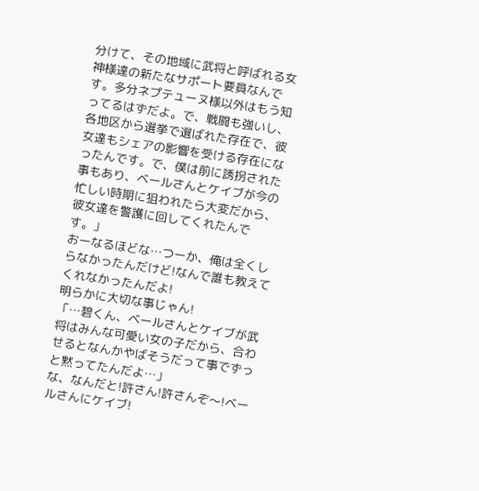分けて、その地域に武将と呼ばれる女神様達の新たなサポート要員なんです。多分ネプテューヌ様以外はもう知ってるはずだよ。で、戦闘も強いし、各地区から選挙で選ばれた存在で、彼女達もシェアの影響を受ける存在になったんです。で、僕は前に誘拐された事もあり、ベールさんとケイブが今の忙しい時期に狙われたら大変だから、彼女達を警護に回してくれたんです。」
おーなるほどな…つーか、俺は全くしらなかったんだけど!なんで誰も教えてくれなかったんだよ!
明らかに大切な事じゃん!
「…碧くん、ベールさんとケイブが武将はみんな可愛い女の子だから、合わせるとなんかやばそうだって事でずっと黙ってたんだよ…」
な、なんだと!許さん!許さんぞ〜!ベールさんにケイブ!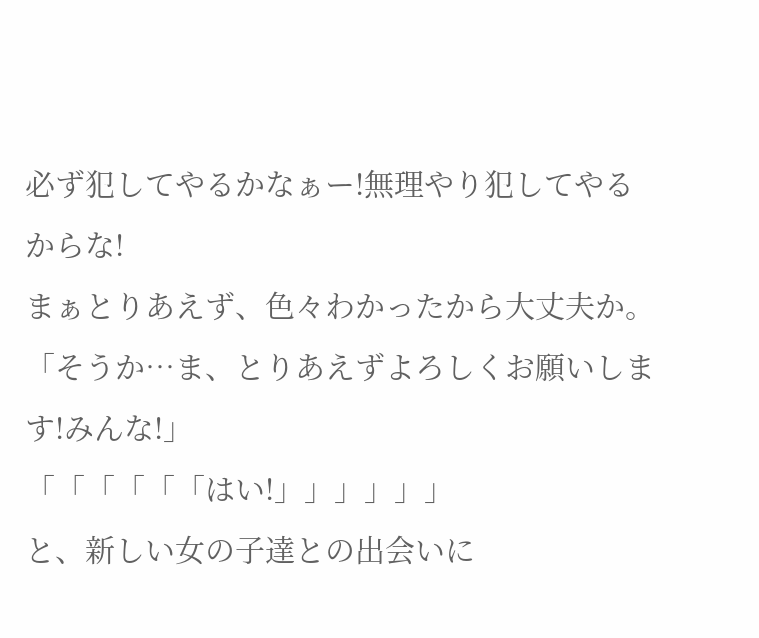必ず犯してやるかなぁー!無理やり犯してやるからな!
まぁとりあえず、色々わかったから大丈夫か。
「そうか…ま、とりあえずよろしくお願いします!みんな!」
「「「「「「はい!」」」」」」
と、新しい女の子達との出会いに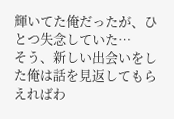輝いてた俺だったが、ひとつ失念していた…
そう、新しい出会いをした俺は話を見返してもらえればわ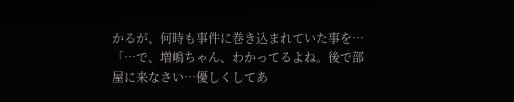かるが、何時も事件に巻き込まれていた事を…
「…で、増嶋ちゃん、わかってるよね。後で部屋に来なさい…優しくしてあ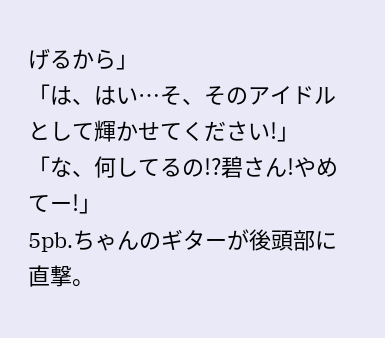げるから」
「は、はい…そ、そのアイドルとして輝かせてください!」
「な、何してるの!?碧さん!やめてー!」
5pb.ちゃんのギターが後頭部に直撃。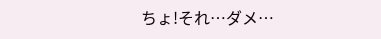ちょ!それ…ダメ…